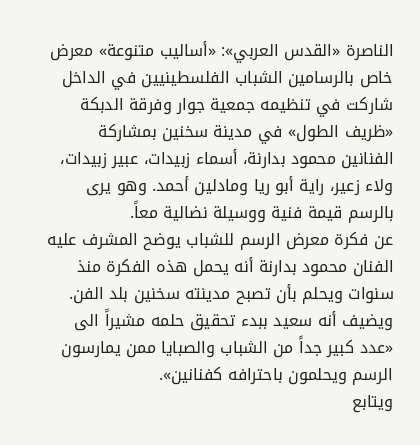الناصرة «القدس العربي»: «أساليب متنوعة» معرض خاص بالرسامين الشباب الفلسطينيين في الداخل شاركت في تنظيمه جمعية جوار وفرقة الدبكة «ظريف الطول» في مدينة سخنين بمشاركة الفنانين محمود بدارنة، أسماء زبيدات، عبير زبيدات، ولاء زعير، راية أبو ريا ومادلين أحمد. وهو يرى بالرسم قيمة فنية ووسيلة نضالية معاً.
عن فكرة معرض الرسم للشباب يوضح المشرف عليه الفنان محمود بدارنة أنه يحمل هذه الفكرة منذ سنوات ويحلم بأن تصبح مدينته سخنين بلد الفن. ويضيف أنه سعيد ببدء تحقيق حلمه مشيراً الى «عدد كبير جداً من الشباب والصبايا ممن يمارسون الرسم ويحلمون باحترافه كفنانين».
ويتابع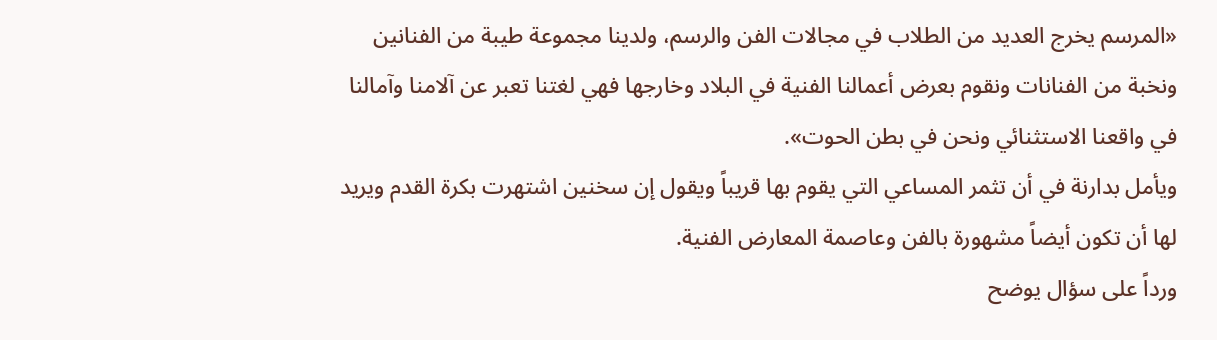«المرسم يخرج العديد من الطلاب في مجالات الفن والرسم، ولدينا مجموعة طيبة من الفنانين ونخبة من الفنانات ونقوم بعرض أعمالنا الفنية في البلاد وخارجها فهي لغتنا تعبر عن آلامنا وآمالنا في واقعنا الاستثنائي ونحن في بطن الحوت».
ويأمل بدارنة في أن تثمر المساعي التي يقوم بها قريباً ويقول إن سخنين اشتهرت بكرة القدم ويريد لها أن تكون أيضاً مشهورة بالفن وعاصمة المعارض الفنية.
ورداً على سؤال يوضح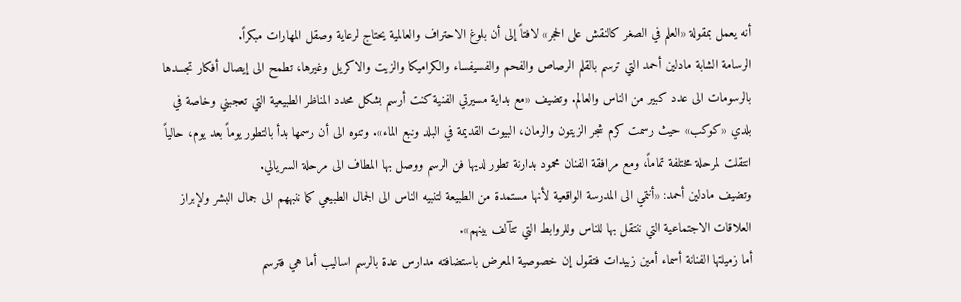أنه يعمل بمقولة «العلم في الصغر كالنقش على الحجر» لافتاً إلى أن بلوغ الاحتراف والعالمية يحتاج لرعاية وصقل المهارات مبكراً.
الرسامة الشابة مادلين أحمد التي ترسم بالقلم الرصاص والفحم والفسيفساء والكراميكا والزيت والاكريل وغيرها، تطمح الى إيصال أفكار تجسدها بالرسومات الى عدد كبير من الناس والعالم. وتضيف «مع بداية مسيرتي الفنية كنت أرسم بشكل محدد المناظر الطبيعية التي تعجبني وخاصة في بلدي «كوكب» حيث رسمت كرم شجر الزيتون والرمان، البيوت القديمة في البلد ونبع الماء». وتنوه الى أن رسمها بدأ بالتطور يوماً بعد يوم، حالياً انتقلت لمرحلة مختلفة تماماً، ومع مرافقة الفنان محمود بدارنة تطور لديها فن الرسم ووصل بها المطاف الى مرحلة السريالي.
وتضيف مادلين أحمد: «أنتمي الى المدرسة الواقعية لأنها مستمدة من الطبيعة لتنبيه الناس الى الجمال الطبيعي كما ننبههم الى جمال البشر ولإبراز العلاقات الاجتماعية التي ننتقل بها للناس وللروابط التي تتآلف بينهم».
أما زميلتها الفنانة أسماء أمين زبيدات فتقول إن خصوصية المعرض باستضافته مدارس عدة بالرسم اساليب أما هي فترسم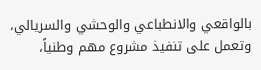بالواقعي والانطباعي والوحشي والسريالي، وتعمل على تنفيذ مشروع مهم وطنياً،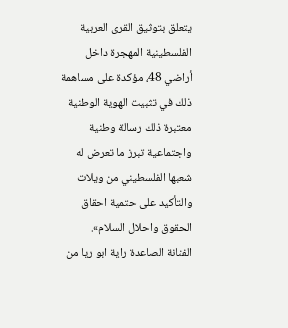يتعلق بتوثيق القرى العربية الفلسطينية المهجرة داخل أراضي 48، مؤكدة على مساهمة ذلك في تثبيت الهوية الوطنية معتبرة ذلك رسالة وطنية واجتماعية تبرز ما تعرض له شعبها الفلسطيني من ويلات والتأكيد على حتمية احقاق الحقوق واحلال السلام».
الفنانة الصاعدة راية ابو ريا من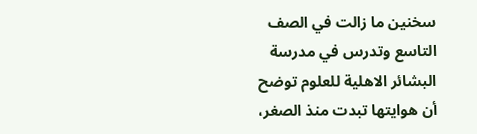سخنين ما زالت في الصف التاسع وتدرس في مدرسة البشائر الاهلية للعلوم توضح أن هوايتها تبدت منذ الصغر،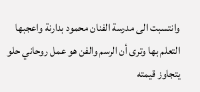وانتسبت الى مدرسة الفنان محمود بدارنة واعجبها التعلم بها وترى أن الرسم والفن هو عمل روحاني حلو يتجاوز قيمته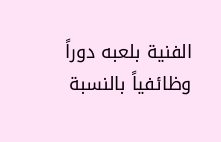الفنية بلعبه دوراً وظائفياً بالنسبة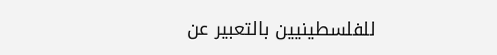للفلسطينيين بالتعبير عن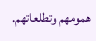همومهم وتطلعاتهم.